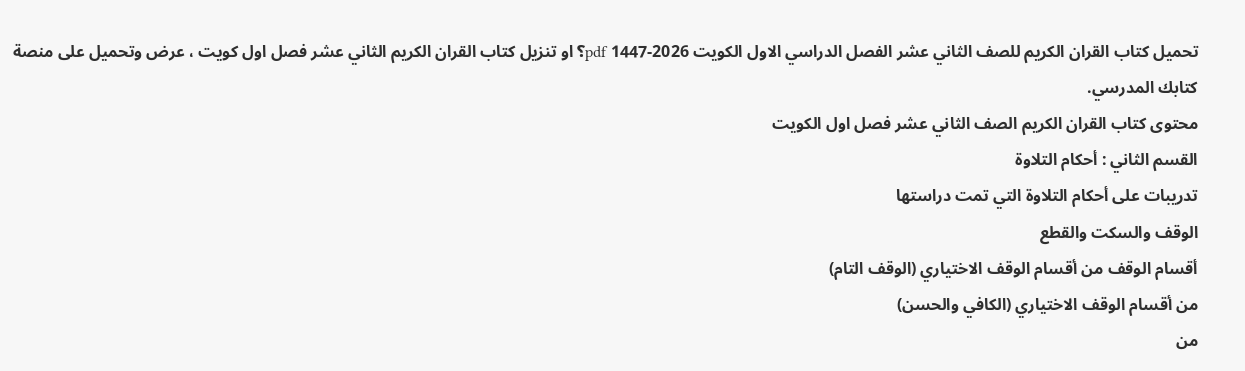تحميل كتاب القران الكريم للصف الثاني عشر الفصل الدراسي الاول الكويت 2026-1447 pdf؟ او تنزيل كتاب القران الكريم الثاني عشر فصل اول كويت ، عرض وتحميل على منصة كتابك المدرسي.
محتوى كتاب القران الكريم الصف الثاني عشر فصل اول الكويت
القسم الثاني : أحكام التلاوة
تدريبات على أحكام التلاوة التي تمت دراستها
الوقف والسكت والقطع
أقسام الوقف من أقسام الوقف الاختياري (الوقف التام)
من أقسام الوقف الاختياري (الكافي والحسن)
من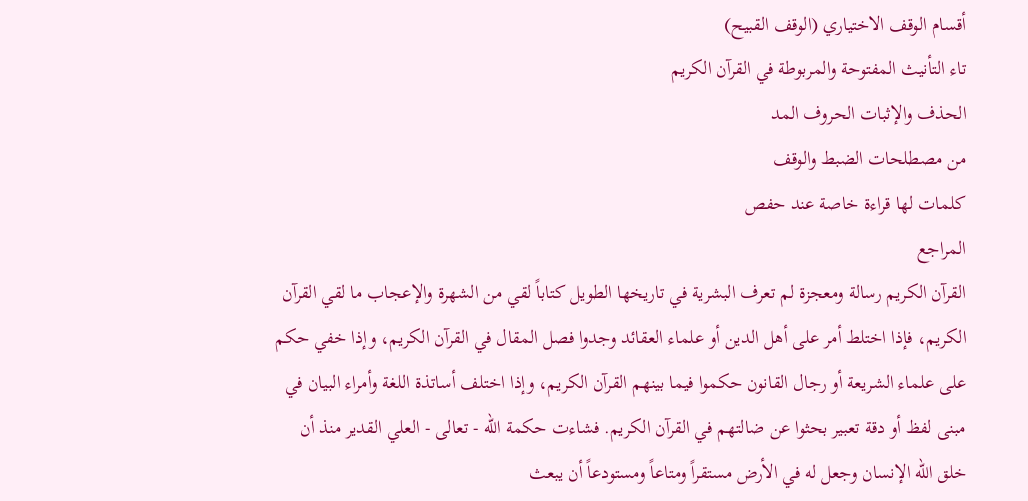أقسام الوقف الاختياري (الوقف القبيح)
تاء التأنيث المفتوحة والمربوطة في القرآن الكريم
الحذف والإثبات الحروف المد
من مصطلحات الضبط والوقف
كلمات لها قراءة خاصة عند حفص
المراجع
القرآن الكريم رسالة ومعجزة لم تعرف البشرية في تاريخها الطويل كتاباً لقي من الشهرة والإعجاب ما لقي القرآن الكريم، فإذا اختلط أمر على أهل الدين أو علماء العقائد وجدوا فصل المقال في القرآن الكريم، وإذا خفي حكم على علماء الشريعة أو رجال القانون حكموا فيما بينهم القرآن الكريم، وإذا اختلف أساتذة اللغة وأمراء البيان في مبنى لفظ أو دقة تعبير بحثوا عن ضالتهم في القرآن الكريم. فشاءت حكمة الله - تعالى - العلي القدير منذ أن خلق الله الإنسان وجعل له في الأرض مستقراً ومتاعاً ومستودعاً أن يبعث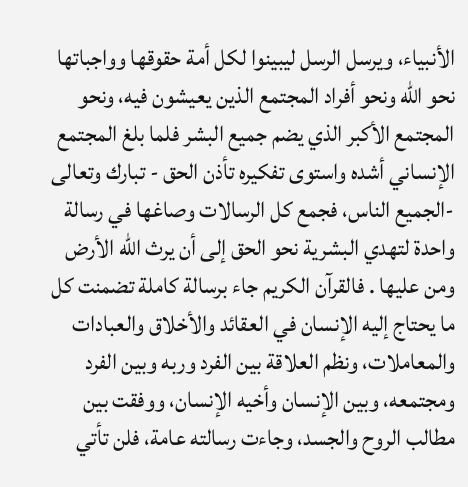الأنبياء، ويرسل الرسل ليبينوا لكل أمة حقوقها وواجباتها نحو الله ونحو أفراد المجتمع الذين يعيشون فيه، ونحو المجتمع الأكبر الذي يضم جميع البشر فلما بلغ المجتمع الإنساني أشده واستوى تفكيره تأذن الحق - تبارك وتعالى -الجميع الناس، فجمع كل الرسالات وصاغها في رسالة واحدة لتهدي البشرية نحو الحق إلى أن يرث الله الأرض ومن عليها . فالقرآن الكريم جاء برسالة كاملة تضمنت كل ما يحتاج إليه الإنسان في العقائد والأخلاق والعبادات والمعاملات، ونظم العلاقة بين الفرد وربه وبين الفرد ومجتمعه، وبين الإنسان وأخيه الإنسان، ووفقت بين مطالب الروح والجسد، وجاءت رسالته عامة، فلن تأتي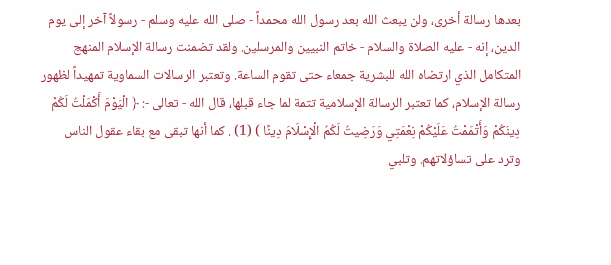بعدها رسالة أخرى، ولن يبعث الله بعد رسول الله محمداً - صلى الله عليه وسلم - رسولاً آخر إلى يوم الدين، إنه - عليه الصلاة والسلام - خاتم النبيين والمرسلين. ولقد تضمنت رسالة الإسلام المنهج المتكامل الذي ارتضاه الله للبشرية جمعاء حتى تقوم الساعة. وتعتبر الرسالات السماوية تمهيداً لظهور رسالة الإسلام، كما تعتبر الرسالة الإسلامية تتمة لما جاء قبلها، قال الله - تعالى -: ﴿ الْيَوْمَ أَكْمَلْتُ لَكُمْ دِينَكُمْ وَأَتْمَمْتُ عَلَيْكُمْ نِعْمَتِي وَرَضِيتُ لَكُمُ الْإِسْلَامَ دِينًا ) (1) . كما أنها تبقى مع بقاء عقول الناس وترد على تساؤلاتهم. وتلبي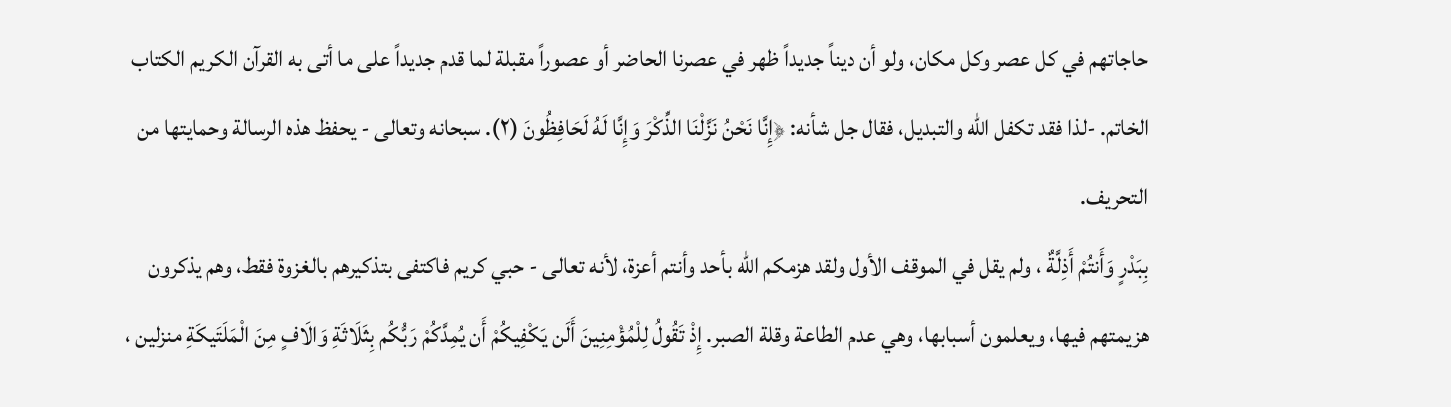حاجاتهم في كل عصر وكل مكان، ولو أن ديناً جديداً ظهر في عصرنا الحاضر أو عصوراً مقبلة لما قدم جديداً على ما أتى به القرآن الكريم الكتاب الخاتم. -لذا فقد تكفل الله والتبديل، فقال جل شأنه: ﴿إِنَّا نَحْنُ نَزَّلْنَا الذِّكْرَ وَإِنَّا لَهُ لَحَافِظُونَ (٢). سبحانه وتعالى - يحفظ هذه الرسالة وحمايتها من التحريف.
بِبَدْرٍ وَأَنتُمْ أَذِلَّةٌ ، ولم يقل في الموقف الأول ولقد هزمكم الله بأحد وأنتم أعزة، لأنه تعالى - حبي كريم فاكتفى بتذكيرهم بالغزوة فقط، وهم يذكرون هزيمتهم فيها، ويعلمون أسبابها، وهي عدم الطاعة وقلة الصبر. إِذْ تَقُولُ لِلْمُؤْمِنِينَ أَلَن يَكْفِيكُمْ أَن يُمِدَّكُمْ رَبُّكُم بِثَلَاثَةِ وَالَافٍ مِنَ الْمَلَتَيكَةِ منزلين ،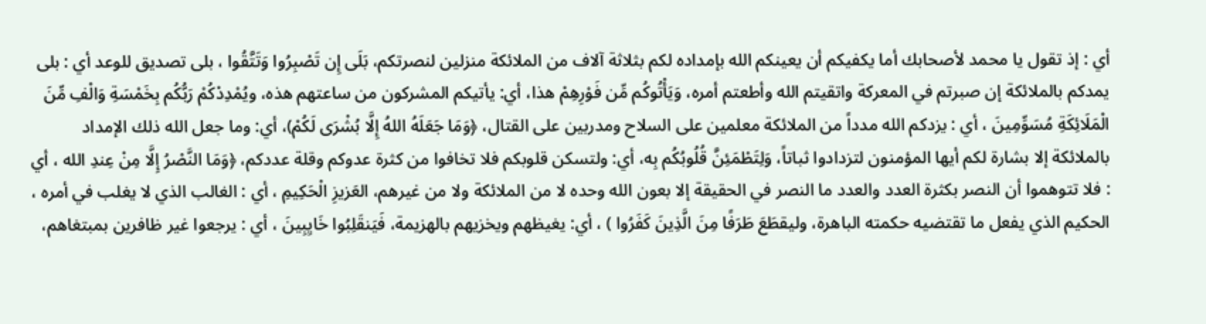أي : إذ تقول يا محمد لأصحابك أما يكفيكم أن يعينكم الله بإمداده لكم بثلاثة آلاف من الملائكة منزلين لنصرتكم، بَلَى إِن تَصْبِرُوا وَتَتَّقُوا ، بلى تصديق للوعد أي : بلى يمدكم بالملائكة إن صبرتم في المعركة واتقيتم الله وأطعتم أمره، وَيَأْتُوكُم مِّن فَوْرِهِمْ هذا، أي: يأتيكم المشركون من ساعتهم هذه، ويُمْدِدْكُمْ رَبُّكُم بِخَمْسَةِ وَالْفِ مِّنَ الْمَلَائِكَةِ مُسَوِّمِينَ ، أي : يزدكم الله مدداً من الملائكة معلمين على السلاح ومدربين على القتال، ﴿وَمَا جَعَلَهُ اللهُ إِلَّا بُشْرَى لَكُمْ)، أي: وما جعل الله ذلك الإمداد بالملائكة إلا بشارة لكم أيها المؤمنون لتزدادوا ثباتاً، وَلِتَطْمَئِنَّ قُلُوبُكُم بِه، أي: ولتسكن قلوبكم فلا تخافوا من كثرة عدوكم وقلة عددكم، ﴿وَمَا النَّصْرُ إِلَّا مِنْ عِندِ الله ، أي : فلا تتوهموا أن النصر بكثرة العدد والعدد ما النصر في الحقيقة إلا بعون الله وحده لا من الملائكة ولا من غيرهم، العَزيزِ الْحَكِيمِ ، أي : الغالب الذي لا يغلب في أمره ، الحكيم الذي يفعل ما تقتضيه حكمته الباهرة، وليقطَعَ طَرَفًا مِنَ الَّذِينَ كَفَرُوا ) ، أي: يغيظهم ويخزيهم بالهزيمة، فَيَنقَلِبُوا خَايِبِينَ ، أي : يرجعوا غير ظافرين بمبتغاهم،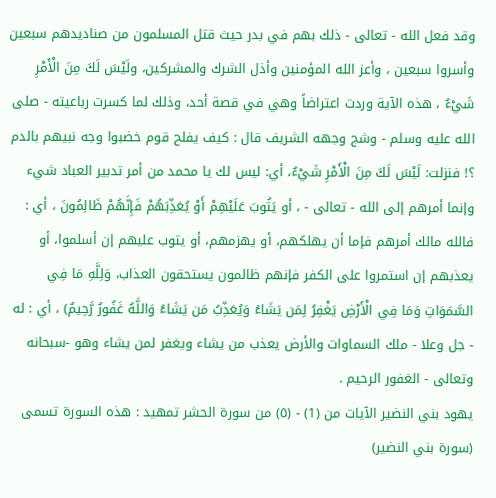وقد فعل الله - تعالى - ذلك بهم في بدر حيث قتل المسلمون من صناديدهم سبعين وأسروا سبعين ، وأعز الله المؤمنين وأذل الشرك والمشركين، ولَيْسَ لَكَ مِنَ الْأَمْرِ شَيْءٌ ، هذه الآية وردت اعتراضاً وهي في قصة أحد، وذلك لما كسرت رباعيته - صلى الله عليه وسلم - وشج وجهه الشريف قال : كيف يفلح قوم خضبوا وجه نبيهم بالدم ؟! فنزلت: لَيْسَ لَكَ مِنَ الْأَمْرِ شَيْءٌ، أي: ليس لك يا محمد من أمر تدبير العباد شيء وإنما أمرهم إلى الله - تعالى - ، أو يَتُوبَ عَلَيْهِمْ أَوْ يُعَذِّبَهُمْ فَإِنَّهُمْ ظَالِمُونَ ، أي : فالله مالك أمرهم فإما أن يهلكهم، أو يهزمهم، أو يتوب عليهم إن أسلموا، أو يعذبهم إن استمروا على الكفر فإنهم ظالمون يستحقون العذاب، وَلِلَّهِ مَا فِي السَّمَوَاتِ وَمَا فِي الْأَرْضِ يَغْفِرُ لِمَن يَشَاءُ وَيُعَذِّبُ مَن يَشَاءُ وَاللَّهُ غَفُورٌ رَّحِيمٌ) ، أي : له - جل وعلا - ملك السماوات والأرض يعذب من يشاء ويغفر لمن يشاء وهو -سبحانه وتعالى - الغفور الرحيم .
يهود بني النضير الآيات من (1) - (٥) من سورة الحشر تمهید : هذه السورة تسمى (سورة بني النضير)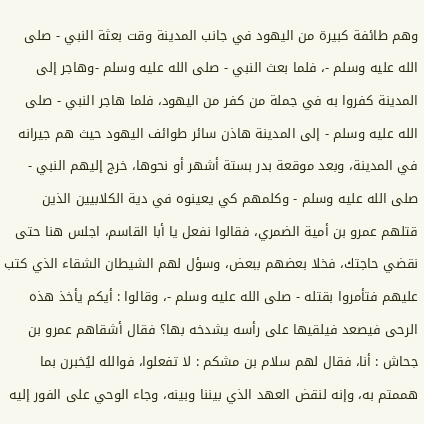وهم طائفة كبيرة من اليهود في جانب المدينة وقت بعثة النبي - صلى الله عليه وسلم -، فلما بعث النبي - صلى الله عليه وسلم -وهاجر إلى المدينة كفروا به في جملة من كفر من اليهود، فلما هاجر النبي - صلى الله عليه وسلم - إلى المدينة هاذن سائر طوائف اليهود حيث هم جيرانه في المدينة، وبعد موقعة بدر بستة أشهر أو نحوها، خرج إليهم النبي - صلى الله عليه وسلم - وكلمهم كي يعينوه في دية الكلابيين الذين قتلهم عمرو بن أمية الضمري، فقالوا نفعل يا أبا القاسم، اجلس هنا حتى نقضي حاجتك، فخلا بعضهم ببعض، وسؤل لهم الشيطان الشقاء الذي كتب عليهم فتأمروا بقتله - صلى الله عليه وسلم -، وقالوا : أيكم يأخذ هذه الرحى فيصعد فيلقيها على رأسه يشدخه بها؟ فقال أشقاهم عمرو بن جحاش : أنا، فقال لهم سلام بن مشكم : لا تفعلوا، فوالله ليُخبرن بما هممتم به، وإنه لنقض العهد الذي بيننا وبينه، وجاء الوحي على الفور إليه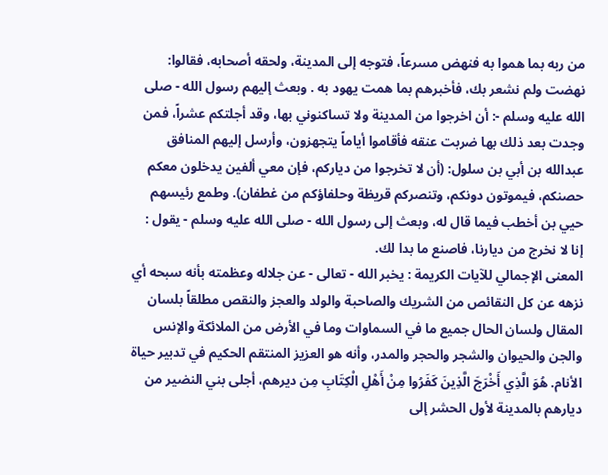من ربه بما هموا به فنهض مسرعاً، فتوجه إلى المدينة، ولحقه أصحابه، فقالوا: نهضت ولم نشعر بك، فأخبرهم بما همت يهود به . وبعث إليهم رسول الله - صلى الله عليه وسلم -: أن اخرجوا من المدينة ولا تساكنوني بها، وقد أجلتكم عشراً، فمن وجدت بعد ذلك بها ضربت عنقه فأقاموا أياماً يتجهزون، وأرسل إليهم المنافق عبدالله بن أبي بن سلول: (أن لا تخرجوا من دياركم، فإن معي ألفين يدخلون معكم حصنكم، فيموتون دونكم، وتنصركم قريظة وحلفاؤكم من غطفان). وطمع رئيسهم حيي بن أخطب فيما قال له، وبعث إلى رسول الله - صلى الله عليه وسلم - يقول : إنا لا نخرج من ديارنا، فاصنع ما بدا لك.
المعنى الإجمالي للآيات الكريمة : يخبر الله - تعالى - عن جلاله وعظمته بأنه سبحه أي نزهه عن كل النقائص من الشريك والصاحبة والولد والعجز والنقص مطلقاً بلسان المقال ولسان الحال جميع ما في السماوات وما في الأرض من الملائكة والإنس والجن والحيوان والشجر والحجر والمدر، وأنه هو العزيز المنتقم الحكيم في تدبير حياة الأنام. هُوَ الَّذِي أَخْرَجَ الَّذِينَ كَفَرُوا مِنْ أَهْلِ الْكِتَابِ مِن ديرهم، أجلى بني النضير من ديارهم بالمدينة لأول الحشر إلى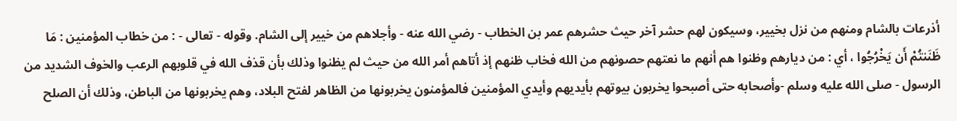أذرعات بالشام ومنهم من نزل بخيير، وسيكون لهم حشر آخر حيث حشرهم عمر بن الخطاب - رضي الله عنه - وأجلاهم من خيير إلى الشام. وقوله - تعالى - : من خطاب المؤمنين : مَا ظَنَنتُمْ أَن يَخْرُجُوا ، أي : من ديارهم وظنوا هم أنهم ما نعتهم حصونهم من الله فخاب ظنهم إذ أتاهم أمر الله من حيث لم يظنوا وذلك بأن قذف الله في قلوبهم الرعب والخوف الشديد من الرسول - صلى الله عليه وسلم -وأصحابه حتى أصبحوا يخربون بيوتهم بأيديهم وأيدي المؤمنين فالمؤمنون يخربونها من الظاهر لفتح البلاد، وهم يخربونها من الباطن، وذلك أن الصلح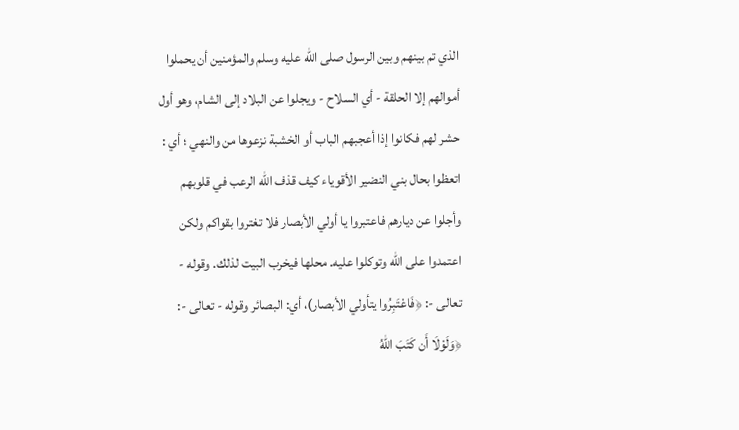الذي تم بينهم وبين الرسول صلى الله عليه وسلم والمؤمنين أن يحملوا أموالهم إلا الحلقة - أي السلاح - ويجلوا عن البلاد إلى الشام، وهو أول حشر لهم فكانوا إذا أعجبهم الباب أو الخشبة نزعوها من والنهي ؛ أي : اتعظوا بحال بني النضير الأقوياء كيف قذف الله الرعب في قلوبهم وأجلوا عن ديارهم فاعتبروا يا أولي الأبصار فلا تغتروا بقواكم ولكن اعتمدوا على الله وتوكلوا عليه. محلها فيخرب البيت لذلك. وقوله - تعالى -: ﴿فَاعْتَبِرُوا يتأولي الأبصار)، أي: البصائر وقوله - تعالى -: ﴿وَلَوْلَا أَن كَتَبَ اللهُ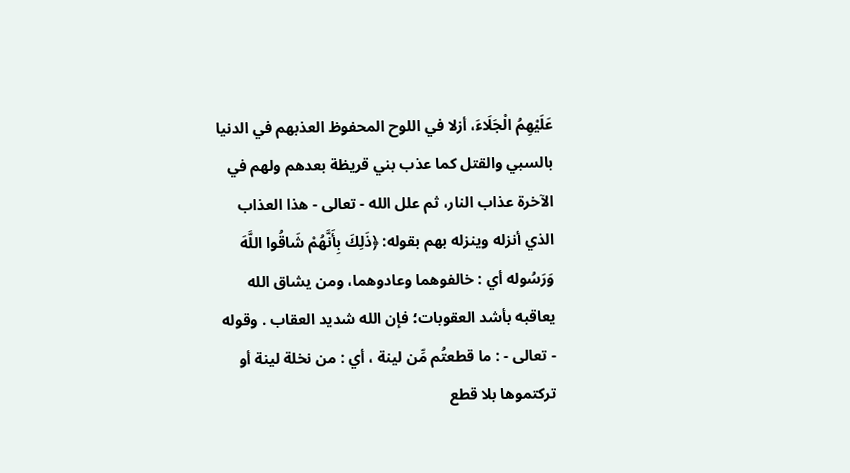عَلَيْهِمُ الْجَلَاءَ، أزلا في اللوح المحفوظ العذبهم في الدنيا بالسبي والقتل كما عذب بني قريظة بعدهم ولهم في الآخرة عذاب النار، ثم علل الله - تعالى - هذا العذاب الذي أنزله وينزله بهم بقوله: ﴿ذَلِكَ بِأَنَّهُمْ شَاقُوا اللَّهَ وَرَسُوله أي : خالفوهما وعادوهما، ومن يشاق الله يعاقبه بأشد العقوبات؛ فإن الله شديد العقاب . وقوله - تعالى - : ما قطعتُم مِّن لينة ، أي : من نخلة لينة أو تركتموها بلا قطع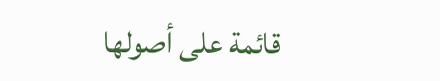قائمة على أصولها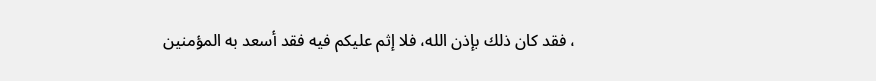، فقد كان ذلك بإذن الله، فلا إثم عليكم فيه فقد أسعد به المؤمنين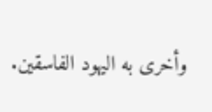وأخرى به اليهود الفاسقين.